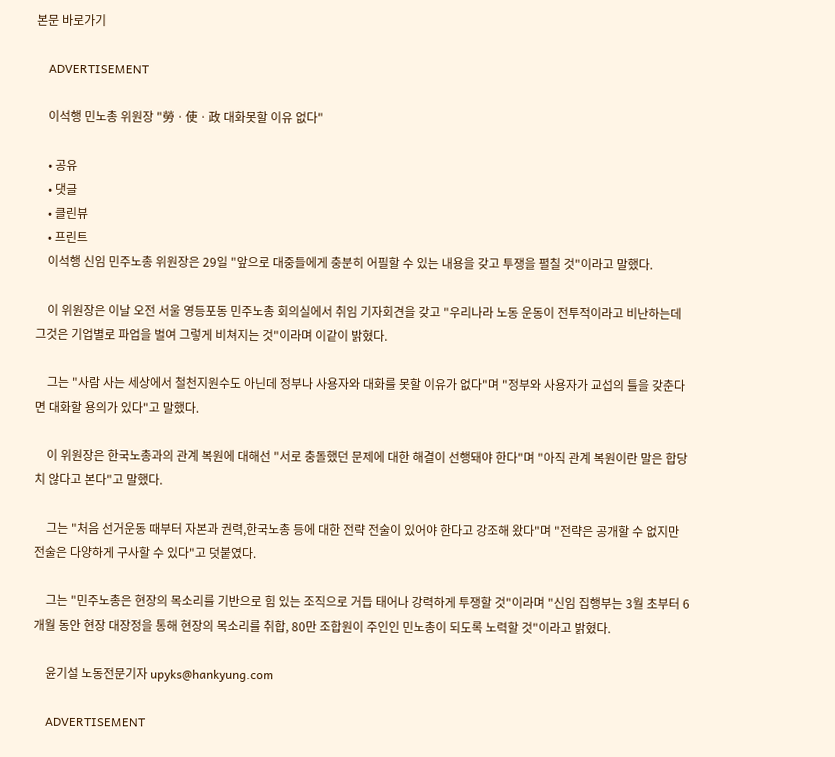본문 바로가기

    ADVERTISEMENT

    이석행 민노총 위원장 "勞ㆍ使ㆍ政 대화못할 이유 없다"

    • 공유
    • 댓글
    • 클린뷰
    • 프린트
    이석행 신임 민주노총 위원장은 29일 "앞으로 대중들에게 충분히 어필할 수 있는 내용을 갖고 투쟁을 펼칠 것"이라고 말했다.

    이 위원장은 이날 오전 서울 영등포동 민주노총 회의실에서 취임 기자회견을 갖고 "우리나라 노동 운동이 전투적이라고 비난하는데 그것은 기업별로 파업을 벌여 그렇게 비쳐지는 것"이라며 이같이 밝혔다.

    그는 "사람 사는 세상에서 철천지원수도 아닌데 정부나 사용자와 대화를 못할 이유가 없다"며 "정부와 사용자가 교섭의 틀을 갖춘다면 대화할 용의가 있다"고 말했다.

    이 위원장은 한국노총과의 관계 복원에 대해선 "서로 충돌했던 문제에 대한 해결이 선행돼야 한다"며 "아직 관계 복원이란 말은 합당치 않다고 본다"고 말했다.

    그는 "처음 선거운동 때부터 자본과 권력,한국노총 등에 대한 전략 전술이 있어야 한다고 강조해 왔다"며 "전략은 공개할 수 없지만 전술은 다양하게 구사할 수 있다"고 덧붙였다.

    그는 "민주노총은 현장의 목소리를 기반으로 힘 있는 조직으로 거듭 태어나 강력하게 투쟁할 것"이라며 "신임 집행부는 3월 초부터 6개월 동안 현장 대장정을 통해 현장의 목소리를 취합, 80만 조합원이 주인인 민노총이 되도록 노력할 것"이라고 밝혔다.

    윤기설 노동전문기자 upyks@hankyung.com

    ADVERTISEMENT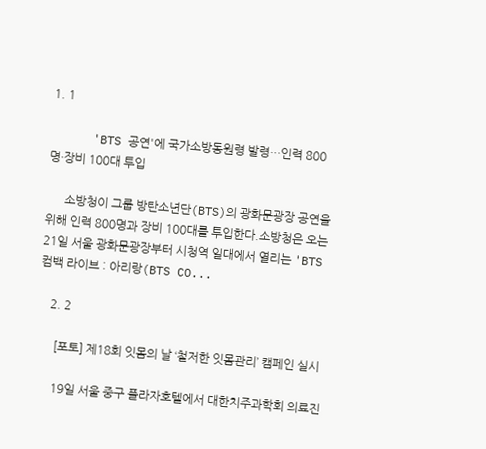1. 1

      'BTS 공연'에 국가소방동원령 발령…인력 800명·장비 100대 투입

      소방청이 그룹 방탄소년단(BTS)의 광화문광장 공연을 위해 인력 800명과 장비 100대를 투입한다.소방청은 오는 21일 서울 광화문광장부터 시청역 일대에서 열리는 'BTS 컴백 라이브 : 아리랑(BTS CO...

    2. 2

      [포토] 제18회 잇몸의 날 ‘철저한 잇몸관리’ 캠페인 실시

      19일 서울 중구 플라자호텔에서 대한치주과학회 의료진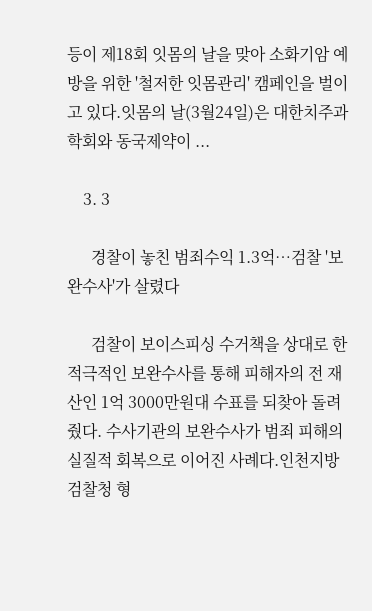등이 제18회 잇몸의 날을 맞아 소화기암 예방을 위한 '철저한 잇몸관리' 캠페인을 벌이고 있다.잇몸의 날(3월24일)은 대한치주과학회와 동국제약이 ...

    3. 3

      경찰이 놓친 범죄수익 1.3억…검찰 '보완수사'가 살렸다

      검찰이 보이스피싱 수거책을 상대로 한 적극적인 보완수사를 통해 피해자의 전 재산인 1억 3000만원대 수표를 되찾아 돌려줬다. 수사기관의 보완수사가 범죄 피해의 실질적 회복으로 이어진 사례다.인천지방검찰청 형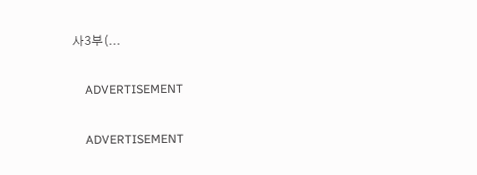사3부(...

    ADVERTISEMENT

    ADVERTISEMENT